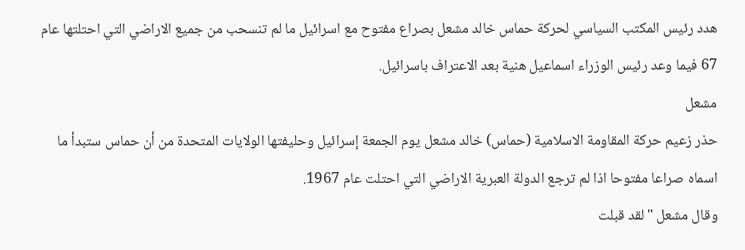هدد رئيس المكتب السياسي لحركة حماس خالد مشعل بصراع مفتوح مع اسرائيل ما لم تنسحب من جميع الاراضي التي احتلتها عام 67 فيما وعد رئيس الوزراء اسماعيل هنية بعد الاعتراف باسرائيل.
مشعل
حذر زعيم حركة المقاومة الاسلامية (حماس) خالد مشعل يوم الجمعة إسرائيل وحليفتها الولايات المتحدة من أن حماس ستبدأ ما اسماه صراعا مفتوحا اذا لم ترجع الدولة العبرية الاراضي التي احتلت عام 1967.
وقال مشعل "لقد قبلت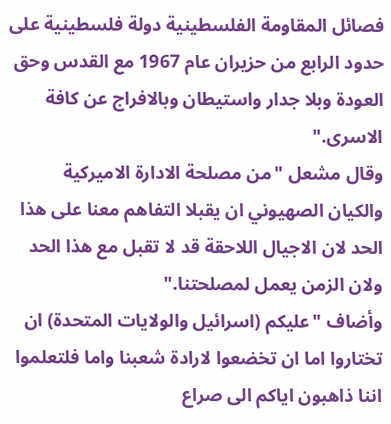فصائل المقاومة الفلسطينية دولة فلسطينية على حدود الرابع من حزيران عام 1967 مع القدس وحق العودة وبلا جدار واستيطان وبالافراج عن كافة الاسرى."
وقال مشعل "من مصلحة الادارة الاميركية والكيان الصهيوني ان يقبلا التفاهم معنا على هذا الحد لان الاجيال اللاحقة قد لا تقبل مع هذا الحد ولان الزمن يعمل لمصلحتنا."
وأضاف "عليكم (اسرائيل والولايات المتحدة) ان تختاروا اما ان تخضعوا لارادة شعبنا واما فلتعلموا اننا ذاهبون اياكم الى صراع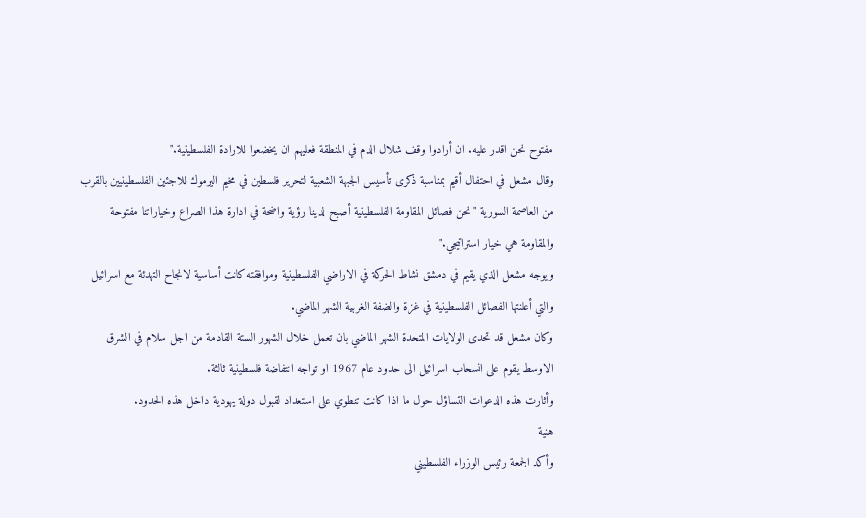مفتوح نحن اقدر عليه. ان أرادوا وقف شلال الدم في المنطقة فعليهم ان يخضعوا للارادة الفلسطينية."
وقال مشعل في احتفال أقيم بمناسبة ذكرى تأسيس الجبهة الشعبية لتحرير فلسطين في مخيم اليرموك للاجئين الفلسطينيين بالقرب من العاصمة السورية "نحن فصائل المقاومة الفلسطينية أصبح لدينا رؤية واضحة في ادارة هذا الصراع وخياراتنا مفتوحة والمقاومة هي خيار استراتيجي."
ويوجه مشعل الذي يقيم في دمشق نشاط الحركة في الاراضي الفلسطينية وموافقته كانت أساسية لانجاح التهدئة مع اسرائيل والتي أعلنتها الفصائل الفلسطينية في غزة والضفة الغربية الشهر الماضي.
وكان مشعل قد تحدى الولايات المتحدة الشهر الماضي بان تعمل خلال الشهور الستة القادمة من اجل سلام في الشرق الاوسط يقوم على انسحاب اسرائيل الى حدود عام 1967 او تواجه انتفاضة فلسطينية ثالثة.
وأثارت هذه الدعوات التساؤل حول ما اذا كانت تنطوي على استعداد لقبول دولة يهودية داخل هذه الحدود.
هنية
وأكد الجمعة رئيس الوزراء الفلسطيني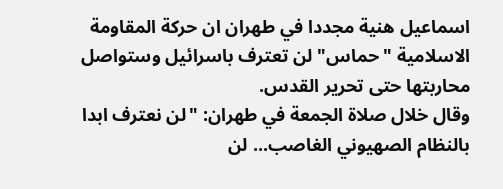اسماعيل هنية مجددا في طهران ان حركة المقاومة الاسلامية "حماس" لن تعترف باسرائيل وستواصل محاربتها حتى تحرير القدس.
وقال خلال صلاة الجمعة في طهران: "لن نعترف ابدا بالنظام الصهيوني الغاصب... لن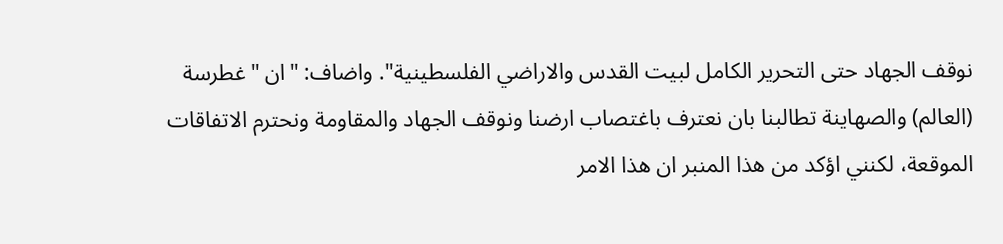نوقف الجهاد حتى التحرير الكامل لبيت القدس والاراضي الفلسطينية". واضاف: "ان "غطرسة (العالم) والصهاينة تطالبنا بان نعترف باغتصاب ارضنا ونوقف الجهاد والمقاومة ونحترم الاتفاقات الموقعة، لكنني اؤكد من هذا المنبر ان هذا الامر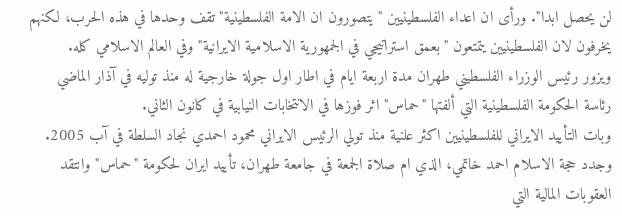لن يحصل ابدا". ورأى ان اعداء الفلسطينيين "يتصورون ان الامة الفلسطينية" تقف وحدها في هذه الحرب، لكنهم يخرفون لان الفلسطينيين يتمتعون "بعمق استراتيجي في الجمهورية الاسلامية الايرانية" وفي العالم الاسلامي كله.
ويزور رئيس الوزراء الفلسطيني طهران مدة اربعة ايام في اطار اول جولة خارجية له منذ توليه في آذار الماضي رئاسة الحكومة الفلسطينية التي ألفتها "حماس" اثر فوزها في الانتخابات النيابية في كانون الثاني.
وبات التأييد الايراني للفلسطينيين اكثر علنية منذ تولي الرئيس الايراني محمود احمدي نجاد السلطة في آب 2005.
وجدد حجة الاسلام احمد خاتمي، الذي ام صلاة الجمعة في جامعة طهران، تأييد ايران لحكومة "حماس" وانتقد العقوبات المالية التي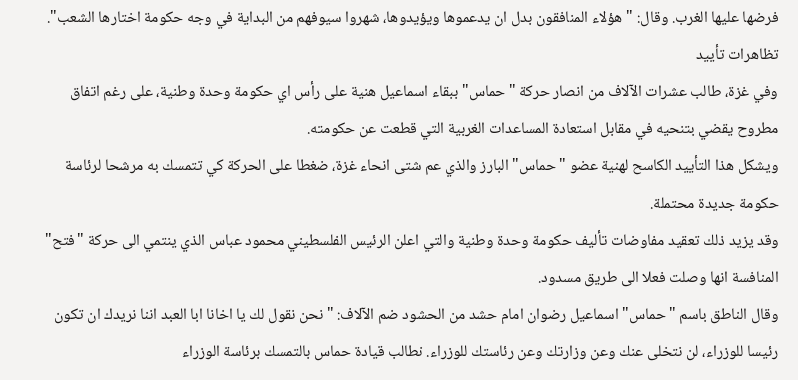فرضها عليها الغرب. وقال: "هؤلاء المنافقون بدل ان يدعموها ويؤيدوها، شهروا سيوفهم من البداية في وجه حكومة اختارها الشعب".
تظاهرات تأييد
وفي غزة، طالب عشرات الآلاف من انصار حركة "حماس" ببقاء اسماعيل هنية على رأس اي حكومة وحدة وطنية، على رغم اتفاق مطروح يقضي بتنحيه في مقابل استعادة المساعدات الغربية التي قطعت عن حكومته.
ويشكل هذا التأييد الكاسح لهنية عضو "حماس" البارز والذي عم شتى انحاء غزة، ضغطا على الحركة كي تتمسك به مرشحا لرئاسة حكومة جديدة محتملة.
وقد يزيد ذلك تعقيد مفاوضات تأليف حكومة وحدة وطنية والتي اعلن الرئيس الفلسطيني محمود عباس الذي ينتمي الى حركة "فتح" المنافسة انها وصلت فعلا الى طريق مسدود.
وقال الناطق باسم "حماس" اسماعيل رضوان امام حشد من الحشود ضم الآلاف: "نحن نقول لك يا اخانا ابا العبد اننا نريدك ان تكون رئيسا للوزراء، لن نتخلى عنك وعن وزارتك وعن رئاستك للوزراء. نطالب قيادة حماس بالتمسك برئاسة الوزراء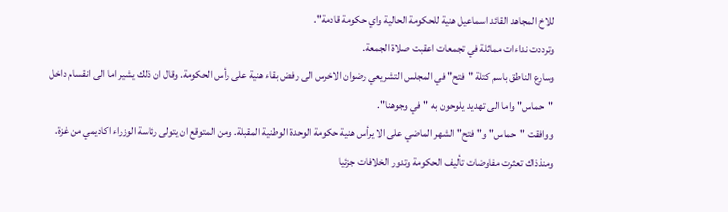للاخ المجاهد القائد اسماعيل هنية للحكومة الحالية واي حكومة قادمة".
وترددت نداءات مماثلة في تجمعات اعقبت صلاة الجمعة.
وسارع الناطق باسم كتلة "فتح" في المجلس التشريعي رضوان الاخرس الى رفض بقاء هنية على رأس الحكومة. وقال ان ذلك يشير اما الى انقسام داخل "حماس" واما الى تهديد يلوحون به "في وجوهنا".
ووافقت "حماس" و"فتح" الشهر الماضي على الا يرأس هنية حكومة الوحدة الوطنية المقبلة. ومن المتوقع ان يتولى رئاسة الوزراء اكاديمي من غزة.
ومنذذاك تعثرت مفاوضات تأليف الحكومة وتدور الخلافات جزئيا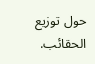حول توزيع الحقائب.